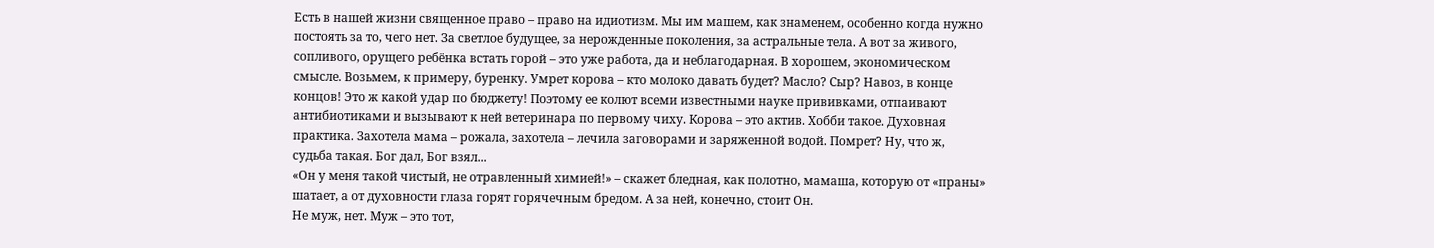Есть в нашей жизни священное право – право на идиотизм. Мы им машем, как знаменем, особенно когда нужно постоять за то, чего нет. За светлое будущее, за нерожденные поколения, за астральные тела. А вот за живого, сопливого, орущего ребёнка встать горой – это уже работа, да и неблагодарная. В хорошем, экономическом смысле. Возьмем, к примеру, буренку. Умрет корова – кто молоко давать будет? Масло? Сыр? Навоз, в конце концов! Это ж какой удар по бюджету! Поэтому ее колют всеми известными науке прививками, отпаивают антибиотиками и вызывают к ней ветеринара по первому чиху. Корова – это актив. Хобби такое. Духовная практика. Захотела мама – рожала, захотела – лечила заговорами и заряженной водой. Помрет? Ну, что ж, судьба такая. Бог дал, Бог взял...
«Он у меня такой чистый, не отравленный химией!» – скажет бледная, как полотно, мамаша, которую от «праны» шатает, а от духовности глаза горят горячечным бредом. А за ней, конечно, стоит Он.
Не муж, нет. Муж – это тот,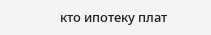кто ипотеку плат